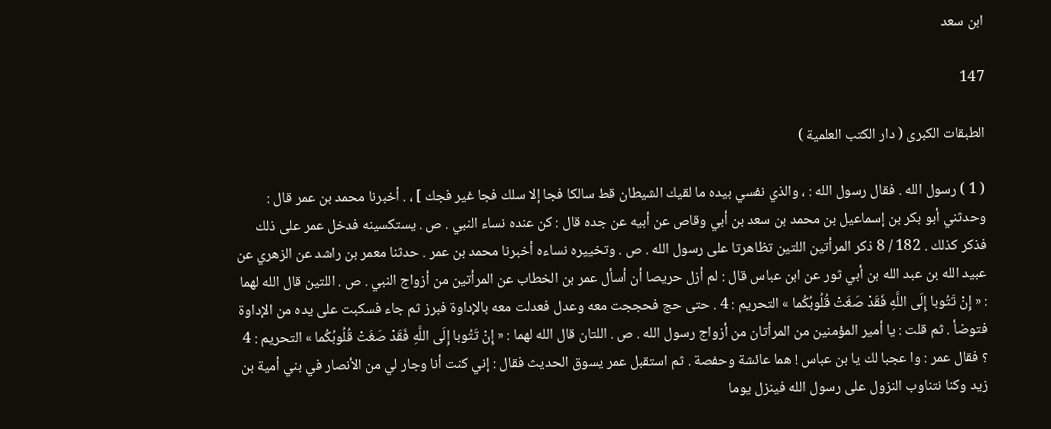ابن سعد

147

الطبقات الكبرى ( دار الكتب العلمية )

( 1 ) رسول الله . فقال رسول الله : ، والذي نفسي بيده ما لقيك الشيطان قط سالكا فجا إلا سلك فجا غير فجك ] ، . أخبرنا محمد بن عمر قال : وحدثني أبو بكر بن إسماعيل بن محمد بن سعد بن أبي وقاص عن أبيه عن جده قال : كن عنده نساء النبي . ص . يستكسينه فدخل عمر على ذلك فذكر كذلك . 182 / 8 ذكر المرأتين اللتين تظاهرتا على رسول الله . ص . وتخييره نساءه أخبرنا محمد بن عمر . حدثنا معمر بن راشد عن الزهري عن عبيد الله بن عبد الله بن أبي ثور عن ابن عباس قال : لم أزل حريصا أن أسأل عمر بن الخطاب عن المرأتين من أزواج النبي . ص . اللتين قال الله لهما : « إِنْ تَتُوبا إِلَى اللَّهِ فَقَدْ صَغَتْ قُلُوبُكُما » التحريم : 4 . حتى حج فحججت معه وعدل فعدلت معه بالإداوة فبرز ثم جاء فسكبت على يده من الإداوة فتوضأ . ثم قلت : يا أمير المؤمنين من المرأتان من أزواج رسول الله . ص . اللتان قال الله لهما : « إِنْ تَتُوبا إِلَى اللَّهِ فَقَدْ صَغَتْ قُلُوبُكُما » التحريم : 4 ؟ فقال عمر : وا عجبا لك يا بن عباس ! هما عائشة وحفصة . ثم استقبل عمر يسوق الحديث فقال : إني كنت أنا وجار لي من الأنصار في بني أمية بن زيد وكنا نتناوب النزول على رسول الله فينزل يوما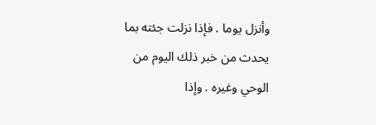وأنزل يوما . فإذا نزلت جئته بما يحدث من خبر ذلك اليوم من الوحي وغيره . وإذا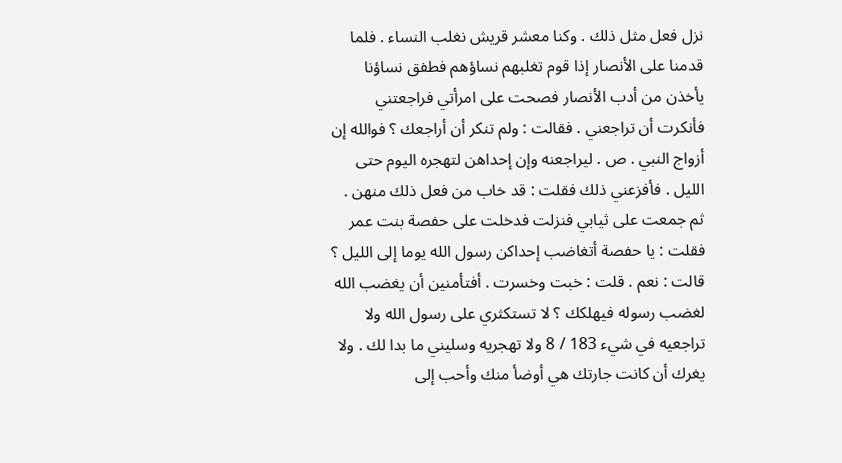نزل فعل مثل ذلك . وكنا معشر قريش نغلب النساء . فلما قدمنا على الأنصار إذا قوم تغلبهم نساؤهم فطفق نساؤنا يأخذن من أدب الأنصار فصحت على امرأتي فراجعتني فأنكرت أن تراجعني . فقالت : ولم تنكر أن أراجعك ؟ فوالله إن أزواج النبي . ص . ليراجعنه وإن إحداهن لتهجره اليوم حتى الليل . فأفزعني ذلك فقلت : قد خاب من فعل ذلك منهن . ثم جمعت على ثيابي فنزلت فدخلت على حفصة بنت عمر فقلت : يا حفصة أتغاضب إحداكن رسول الله يوما إلى الليل ؟ قالت : نعم . قلت : خبت وخسرت . أفتأمنين أن يغضب الله لغضب رسوله فيهلكك ؟ لا تستكثري على رسول الله ولا تراجعيه في شيء 183 / 8 ولا تهجريه وسليني ما بدا لك . ولا يغرك أن كانت جارتك هي أوضأ منك وأحب إلى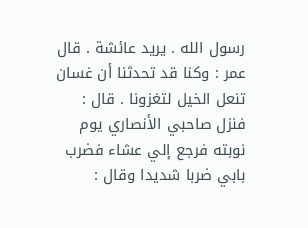رسول الله . يريد عائشة . قال عمر : وكنا قد تحدثنا أن غسان تنعل الخيل لتغزونا . قال : فنزل صاحبي الأنصاري يوم نوبته فرجع إلي عشاء فضرب بابي ضربا شديدا وقال :